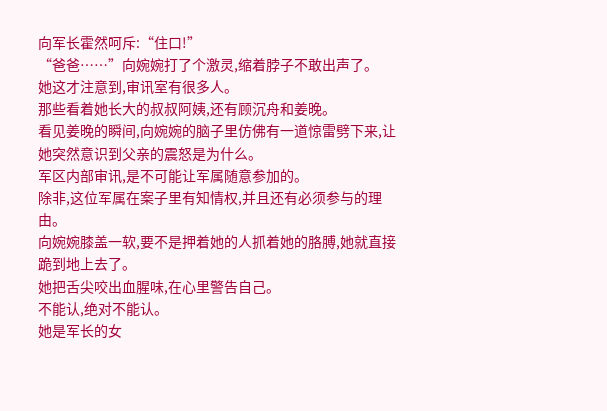向军长霍然呵斥:“住口!”
“爸爸……”向婉婉打了个激灵,缩着脖子不敢出声了。
她这才注意到,审讯室有很多人。
那些看着她长大的叔叔阿姨,还有顾沉舟和姜晚。
看见姜晚的瞬间,向婉婉的脑子里仿佛有一道惊雷劈下来,让她突然意识到父亲的震怒是为什么。
军区内部审讯,是不可能让军属随意参加的。
除非,这位军属在案子里有知情权,并且还有必须参与的理由。
向婉婉膝盖一软,要不是押着她的人抓着她的胳膊,她就直接跪到地上去了。
她把舌尖咬出血腥味,在心里警告自己。
不能认,绝对不能认。
她是军长的女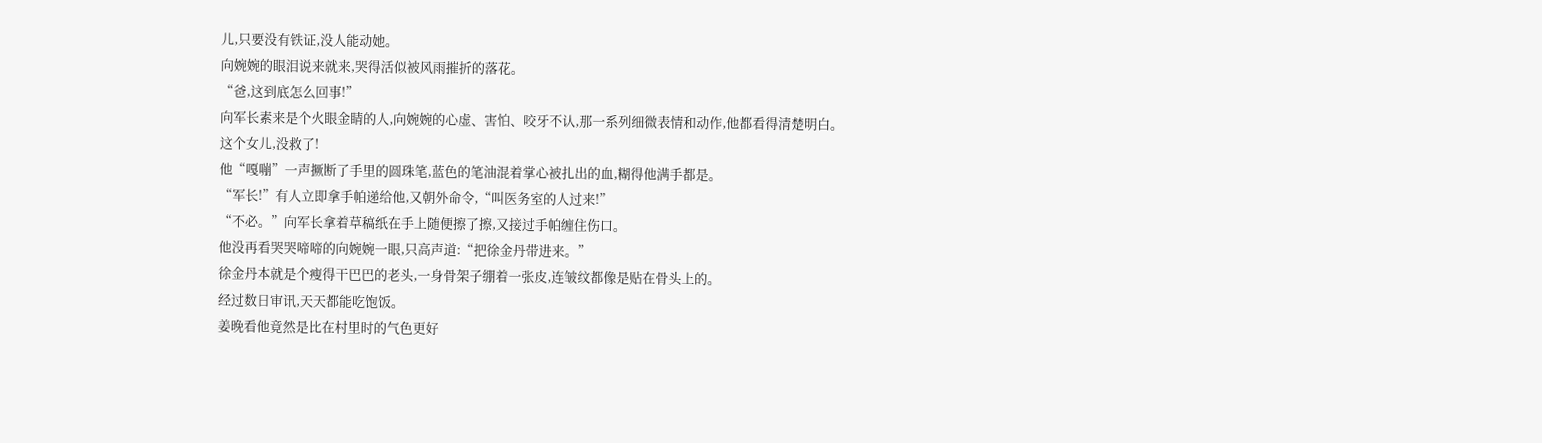儿,只要没有铁证,没人能动她。
向婉婉的眼泪说来就来,哭得活似被风雨摧折的落花。
“爸,这到底怎么回事!”
向军长素来是个火眼金睛的人,向婉婉的心虚、害怕、咬牙不认,那一系列细微表情和动作,他都看得清楚明白。
这个女儿,没救了!
他“嘎嘣”一声撅断了手里的圆珠笔,蓝色的笔油混着掌心被扎出的血,糊得他满手都是。
“军长!”有人立即拿手帕递给他,又朝外命令,“叫医务室的人过来!”
“不必。”向军长拿着草稿纸在手上随便擦了擦,又接过手帕缠住伤口。
他没再看哭哭啼啼的向婉婉一眼,只高声道:“把徐金丹带进来。”
徐金丹本就是个瘦得干巴巴的老头,一身骨架子绷着一张皮,连皱纹都像是贴在骨头上的。
经过数日审讯,天天都能吃饱饭。
姜晚看他竟然是比在村里时的气色更好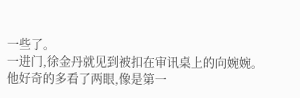一些了。
一进门,徐金丹就见到被扣在审讯桌上的向婉婉。
他好奇的多看了两眼,像是第一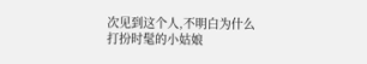次见到这个人,不明白为什么打扮时髦的小姑娘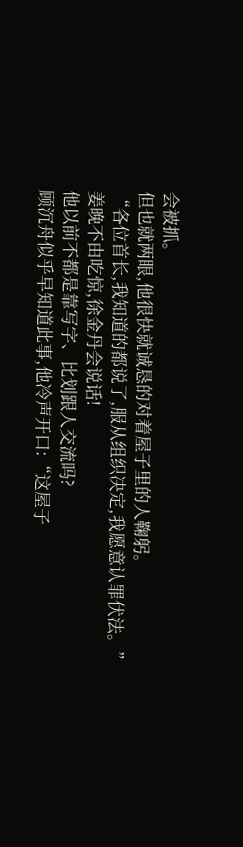会被抓。
但也就两眼,他很快就诚恳的对着屋子里的人鞠躬。
“各位首长,我知道的都说了,服从组织决定,我愿意认罪伏法。”
姜晚不由吃惊,徐金丹会说话!
他以前不都是靠写字、比划跟人交流吗?
顾沉舟似乎早知道此事,他冷声开口:“这屋子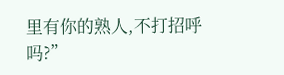里有你的熟人,不打招呼吗?”